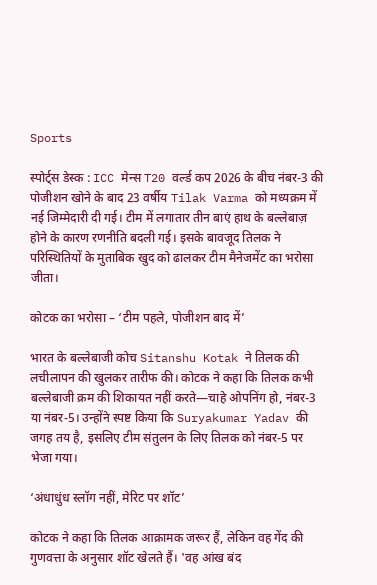Sports

स्पोर्ट्स डेस्क : ICC मेन्स T20 वर्ल्ड कप 2026 के बीच नंबर-3 की पोजीशन खोने के बाद 23 वर्षीय Tilak Varma को मध्यक्रम में नई जिम्मेदारी दी गई। टीम में लगातार तीन बाएं हाथ के बल्लेबाज़ होने के कारण रणनीति बदली गई। इसके बावजूद तिलक ने परिस्थितियों के मुताबिक खुद को ढालकर टीम मैनेजमेंट का भरोसा जीता।

कोटक का भरोसा – ‘टीम पहले, पोजीशन बाद में’

भारत के बल्लेबाजी कोच Sitanshu Kotak ने तिलक की लचीलापन की खुलकर तारीफ की। कोटक ने कहा कि तिलक कभी बल्लेबाजी क्रम की शिकायत नहीं करते—चाहे ओपनिंग हो, नंबर-3 या नंबर-5। उन्होंने स्पष्ट किया कि Suryakumar Yadav की जगह तय है, इसलिए टीम संतुलन के लिए तिलक को नंबर-5 पर भेजा गया।

‘अंधाधुंध स्लॉग नहीं, मेरिट पर शॉट’

कोटक ने कहा कि तिलक आक्रामक जरूर हैं, लेकिन वह गेंद की गुणवत्ता के अनुसार शॉट खेलते हैं। 'वह आंख बंद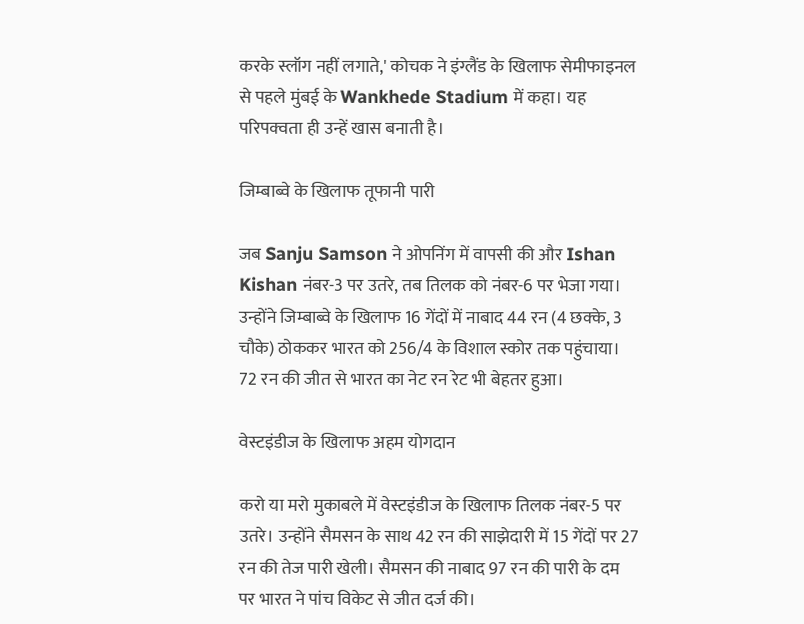करके स्लॉग नहीं लगाते,' कोचक ने इंग्लैंड के खिलाफ सेमीफाइनल से पहले मुंबई के Wankhede Stadium में कहा। यह परिपक्वता ही उन्हें खास बनाती है।

जिम्बाब्वे के खिलाफ तूफानी पारी

जब Sanju Samson ने ओपनिंग में वापसी की और Ishan Kishan नंबर-3 पर उतरे, तब तिलक को नंबर-6 पर भेजा गया। उन्होंने जिम्बाब्वे के खिलाफ 16 गेंदों में नाबाद 44 रन (4 छक्के, 3 चौके) ठोककर भारत को 256/4 के विशाल स्कोर तक पहुंचाया। 72 रन की जीत से भारत का नेट रन रेट भी बेहतर हुआ।

वेस्टइंडीज के खिलाफ अहम योगदान

करो या मरो मुकाबले में वेस्टइंडीज के खिलाफ तिलक नंबर-5 पर उतरे। उन्होंने सैमसन के साथ 42 रन की साझेदारी में 15 गेंदों पर 27 रन की तेज पारी खेली। सैमसन की नाबाद 97 रन की पारी के दम पर भारत ने पांच विकेट से जीत दर्ज की।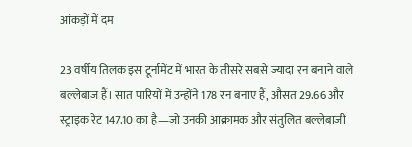आंकड़ों में दम

23 वर्षीय तिलक इस टूर्नामेंट में भारत के तीसरे सबसे ज्यादा रन बनाने वाले बल्लेबाज हैं। सात पारियों में उन्होंने 178 रन बनाए हैं, औसत 29.66 और स्ट्राइक रेट 147.10 का है—जो उनकी आक्रामक और संतुलित बल्लेबाजी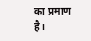का प्रमाण है।